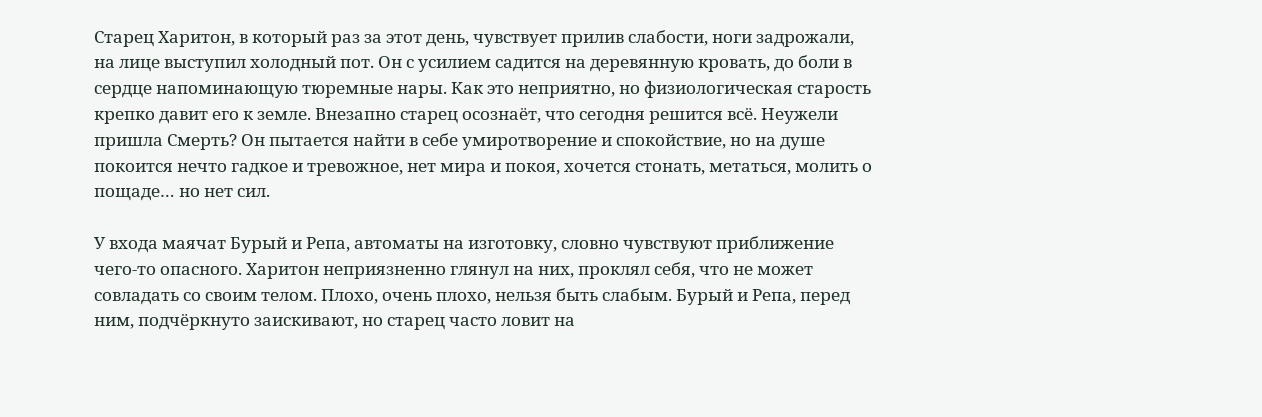Старец Харитон, в который раз за этот день, чувствует прилив слабости, ноги задрожали, на лице выступил холодный пот. Он с усилием садится на деревянную кровать, до боли в сердце напоминающую тюремные нары. Как это неприятно, но физиологическая старость крепко давит его к земле. Внезапно старец осознаёт, что сегодня решится всё. Неужели пришла Смерть? Он пытается найти в себе умиротворение и спокойствие, но на душе покоится нечто гадкое и тревожное, нет мира и покоя, хочется стонать, метаться, молить о пощаде… но нет сил.

У входа маячат Бурый и Репа, автоматы на изготовку, словно чувствуют приближение чего-то опасного. Харитон неприязненно глянул на них, проклял себя, что не может совладать со своим телом. Плохо, очень плохо, нельзя быть слабым. Бурый и Репа, перед ним, подчёркнуто заискивают, но старец часто ловит на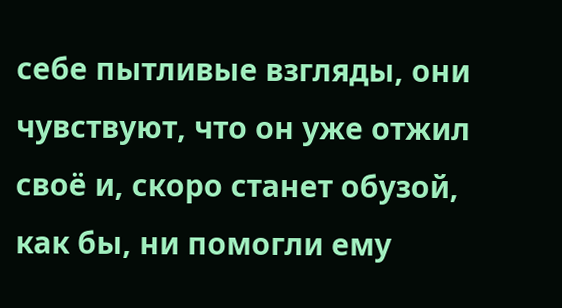себе пытливые взгляды, они чувствуют, что он уже отжил своё и, скоро станет обузой, как бы, ни помогли ему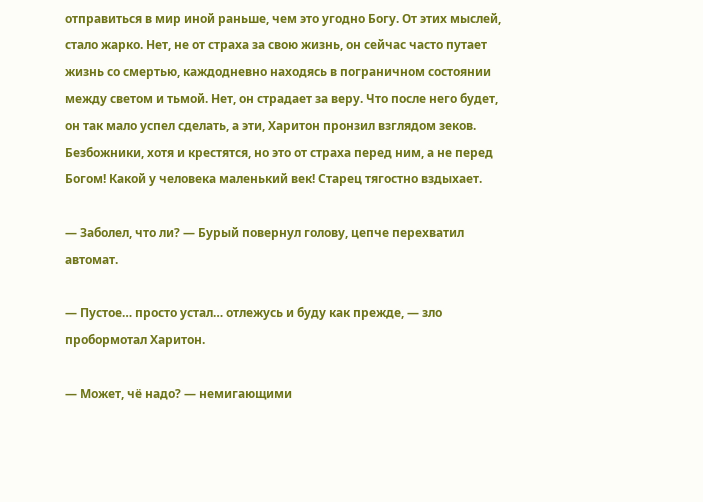отправиться в мир иной раньше, чем это угодно Богу. От этих мыслей, стало жарко. Нет, не от страха за свою жизнь, он сейчас часто путает жизнь со смертью, каждодневно находясь в пограничном состоянии между светом и тьмой. Нет, он страдает за веру. Что после него будет, он так мало успел сделать, а эти, Харитон пронзил взглядом зеков. Безбожники, хотя и крестятся, но это от страха перед ним, а не перед Богом! Какой у человека маленький век! Старец тягостно вздыхает.

— Заболел, что ли? — Бурый повернул голову, цепче перехватил автомат.

— Пустое… просто устал… отлежусь и буду как прежде, — зло пробормотал Харитон.

— Может, чё надо? — немигающими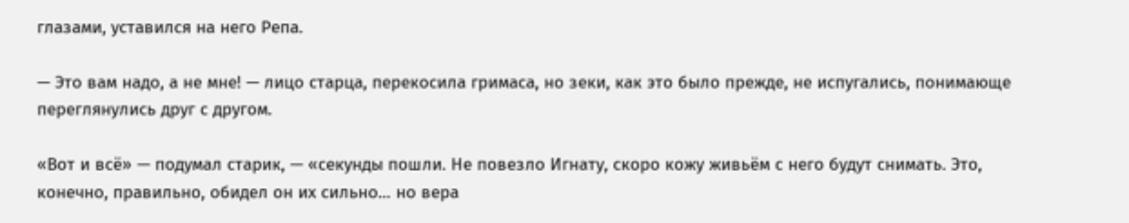глазами, уставился на него Репа.

— Это вам надо, а не мне! — лицо старца, перекосила гримаса, но зеки, как это было прежде, не испугались, понимающе переглянулись друг с другом.

«Вот и всё» — подумал старик, — «секунды пошли. Не повезло Игнату, скоро кожу живьём с него будут снимать. Это, конечно, правильно, обидел он их сильно… но вера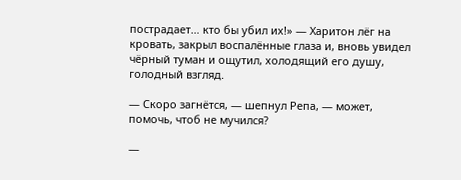пострадает… кто бы убил их!» — Харитон лёг на кровать, закрыл воспалённые глаза и, вновь увидел чёрный туман и ощутил, холодящий его душу, голодный взгляд.

— Скоро загнётся, — шепнул Репа, — может, помочь, чтоб не мучился?

—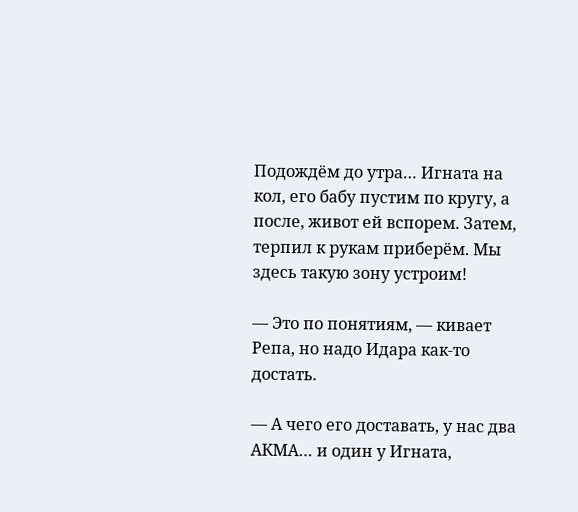Подождём до утра… Игната на кол, его бабу пустим по кругу, а после, живот ей вспорем. Затем, терпил к рукам приберём. Мы здесь такую зону устроим!

— Это по понятиям, — кивает Репа, но надо Идара как-то достать.

— А чего его доставать, у нас два АКМА… и один у Игната,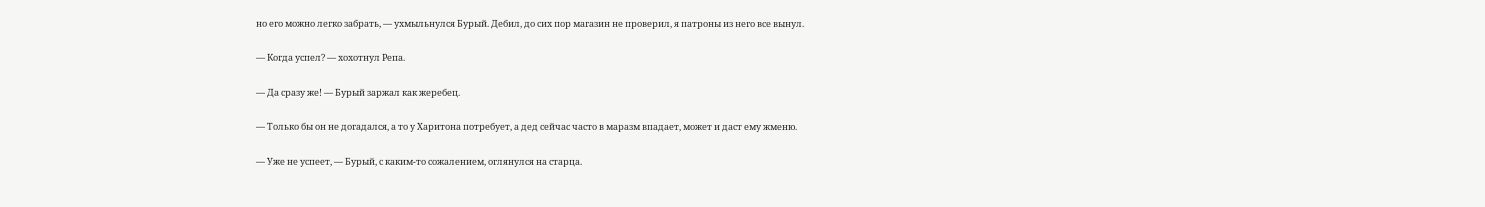но его можно легко забрать, — ухмыльнулся Бурый. Дебил, до сих пор магазин не проверил, я патроны из него все вынул.

— Когда успел? — хохотнул Репа.

— Да сразу же! — Бурый заржал как жеребец.

— Только бы он не догадался, а то у Харитона потребует, а дед сейчас часто в маразм впадает, может и даст ему жменю.

— Уже не успеет, — Бурый, с каким-то сожалением, оглянулся на старца.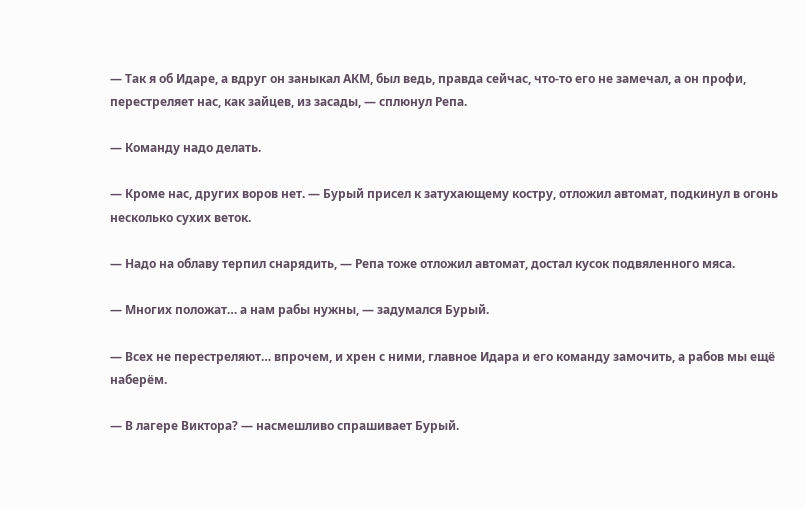— Так я об Идаре, а вдруг он заныкал АКМ, был ведь, правда сейчас, что-то его не замечал, а он профи, перестреляет нас, как зайцев, из засады, — сплюнул Репа.

— Команду надо делать.

— Кроме нас, других воров нет. — Бурый присел к затухающему костру, отложил автомат, подкинул в огонь несколько сухих веток.

— Надо на облаву терпил снарядить, — Репа тоже отложил автомат, достал кусок подвяленного мяса.

— Многих положат… а нам рабы нужны, — задумался Бурый.

— Всех не перестреляют… впрочем, и хрен с ними, главное Идара и его команду замочить, а рабов мы ещё наберём.

— В лагере Виктора? — насмешливо спрашивает Бурый.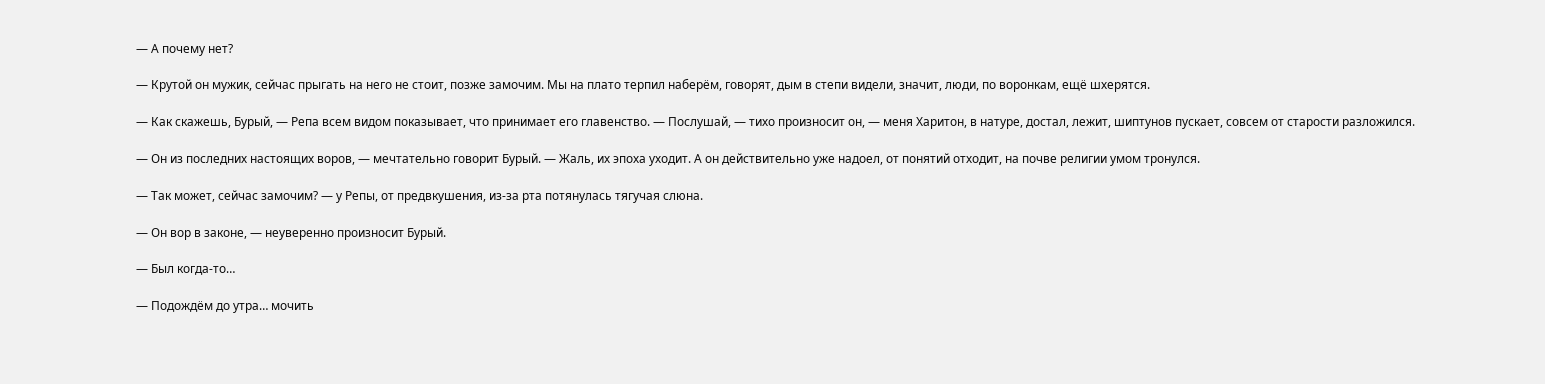— А почему нет?

— Крутой он мужик, сейчас прыгать на него не стоит, позже замочим. Мы на плато терпил наберём, говорят, дым в степи видели, значит, люди, по воронкам, ещё шхерятся.

— Как скажешь, Бурый, — Репа всем видом показывает, что принимает его главенство. — Послушай, — тихо произносит он, — меня Харитон, в натуре, достал, лежит, шиптунов пускает, совсем от старости разложился.

— Он из последних настоящих воров, — мечтательно говорит Бурый. — Жаль, их эпоха уходит. А он действительно уже надоел, от понятий отходит, на почве религии умом тронулся.

— Так может, сейчас замочим? — у Репы, от предвкушения, из-за рта потянулась тягучая слюна.

— Он вор в законе, — неуверенно произносит Бурый.

— Был когда-то…

— Подождём до утра… мочить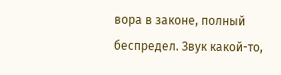вора в законе, полный беспредел. Звук какой-то,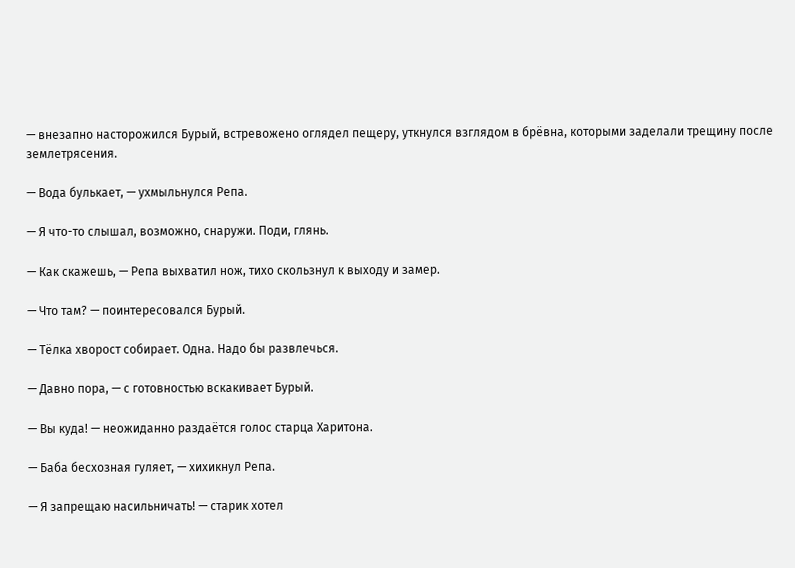— внезапно насторожился Бурый, встревожено оглядел пещеру, уткнулся взглядом в брёвна, которыми заделали трещину после землетрясения.

— Вода булькает, — ухмыльнулся Репа.

— Я что-то слышал, возможно, снаружи. Поди, глянь.

— Как скажешь, — Репа выхватил нож, тихо скользнул к выходу и замер.

— Что там? — поинтересовался Бурый.

— Тёлка хворост собирает. Одна. Надо бы развлечься.

— Давно пора, — с готовностью вскакивает Бурый.

— Вы куда! — неожиданно раздаётся голос старца Харитона.

— Баба бесхозная гуляет, — хихикнул Репа.

— Я запрещаю насильничать! — старик хотел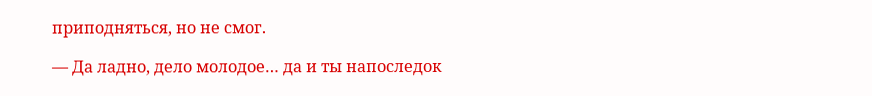приподняться, но не смог.

— Да ладно, дело молодое… да и ты напоследок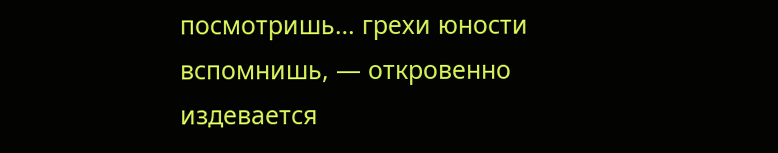посмотришь… грехи юности вспомнишь, — откровенно издевается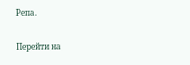Репа.

Перейти на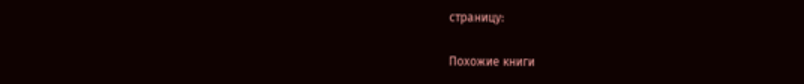страницу:

Похожие книги